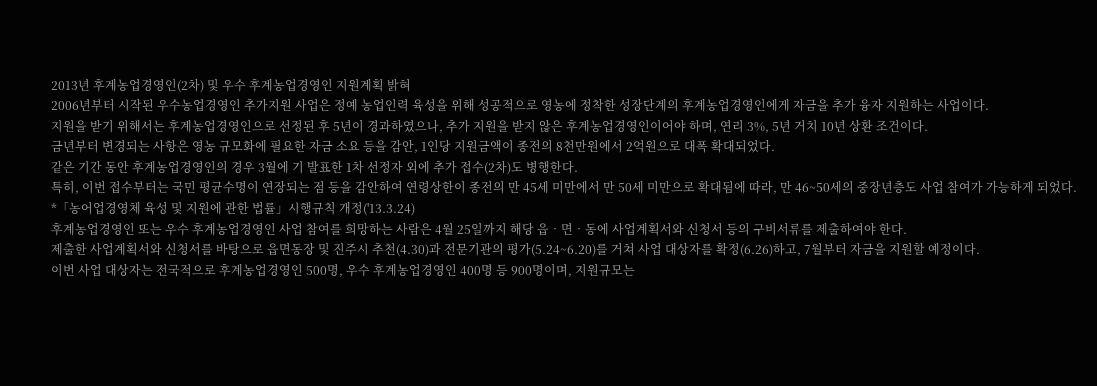2013년 후계농업경영인(2차) 및 우수 후계농업경영인 지원계획 밝혀
2006년부터 시작된 우수농업경영인 추가지원 사업은 정예 농업인력 육성을 위해 성공적으로 영농에 정착한 성장단계의 후계농업경영인에게 자금을 추가 융자 지원하는 사업이다.
지원을 받기 위해서는 후계농업경영인으로 선정된 후 5년이 경과하였으나, 추가 지원을 받지 않은 후계농업경영인이어야 하며, 연리 3%, 5년 거치 10년 상환 조건이다.
금년부터 변경되는 사항은 영농 규모화에 필요한 자금 소요 등을 감안, 1인당 지원금액이 종전의 8천만원에서 2억원으로 대폭 확대되었다.
같은 기간 동안 후계농업경영인의 경우 3월에 기 발표한 1차 선정자 외에 추가 접수(2차)도 병행한다.
특히, 이번 접수부터는 국민 평균수명이 연장되는 점 등을 감안하여 연령상한이 종전의 만 45세 미만에서 만 50세 미만으로 확대됨에 따라, 만 46~50세의 중장년층도 사업 참여가 가능하게 되었다.
*「농어업경영체 육성 및 지원에 관한 법률」시행규칙 개정('13.3.24)
후계농업경영인 또는 우수 후계농업경영인 사업 참여를 희망하는 사람은 4월 25일까지 해당 읍‧면‧동에 사업계획서와 신청서 등의 구비서류를 제출하여야 한다.
제출한 사업계획서와 신청서를 바탕으로 읍면동장 및 진주시 추천(4.30)과 전문기관의 평가(5.24~6.20)를 거쳐 사업 대상자를 확정(6.26)하고, 7월부터 자금을 지원할 예정이다.
이번 사업 대상자는 전국적으로 후계농업경영인 500명, 우수 후계농업경영인 400명 등 900명이며, 지원규모는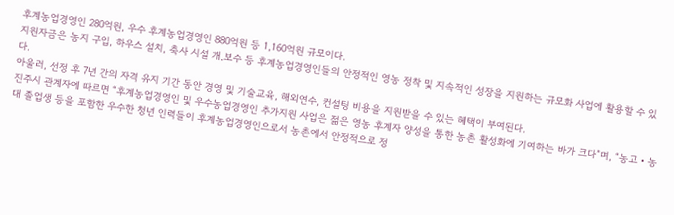후계농업경영인 280억원, 우수 후계농업경영인 880억원 등 1,160억원 규모이다.
지원자금은 농지 구입, 하우스 설치, 축사 시설 개․보수 등 후계농업경영인들의 안정적인 영농 정착 및 지속적인 성장을 지원하는 규모화 사업에 활용할 수 있다.
아울러, 선정 후 7년 간의 자격 유지 기간 동안 경영 및 기술교육, 해외연수, 컨설팅 비용을 지원받을 수 있는 혜택이 부여된다.
진주시 관계자에 따르면 “후계농업경영인 및 우수농업경영인 추가지원 사업은 젊은 영농 후계자 양성을 통한 농촌 활성화에 기여하는 바가 크다”며, “농고‧농대 졸업생 등을 포함한 우수한 청년 인력들이 후계농업경영인으로서 농촌에서 안정적으로 정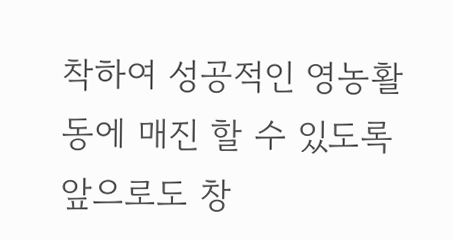착하여 성공적인 영농활동에 매진 할 수 있도록 앞으로도 창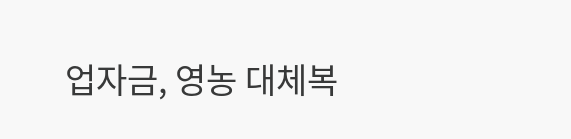업자금, 영농 대체복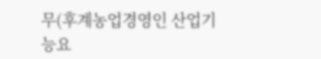무(후계농업경영인 산업기능요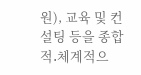원), 교육 및 컨설팅 등을 종합적․체계적으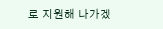로 지원해 나가겠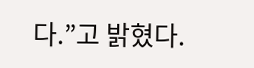다.”고 밝혔다.